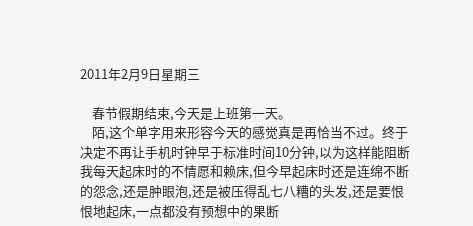2011年2月9日星期三

    春节假期结束,今天是上班第一天。
    陌,这个单字用来形容今天的感觉真是再恰当不过。终于决定不再让手机时钟早于标准时间10分钟,以为这样能阻断我每天起床时的不情愿和赖床,但今早起床时还是连绵不断的怨念,还是肿眼泡,还是被压得乱七八糟的头发,还是要恨恨地起床,一点都没有预想中的果断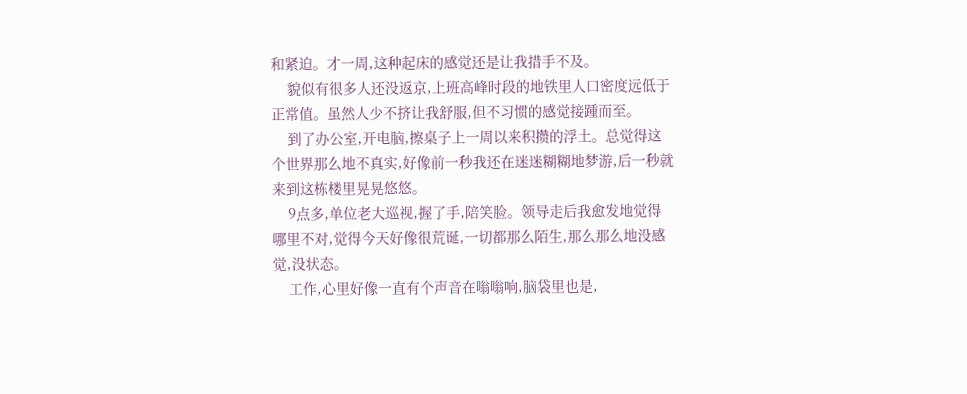和紧迫。才一周,这种起床的感觉还是让我措手不及。
    貌似有很多人还没返京,上班高峰时段的地铁里人口密度远低于正常值。虽然人少不挤让我舒服,但不习惯的感觉接踵而至。
    到了办公室,开电脑,擦桌子上一周以来积攒的浮土。总觉得这个世界那么地不真实,好像前一秒我还在迷迷糊糊地梦游,后一秒就来到这栋楼里晃晃悠悠。
    9点多,单位老大巡视,握了手,陪笑脸。领导走后我愈发地觉得哪里不对,觉得今天好像很荒诞,一切都那么陌生,那么那么地没感觉,没状态。
    工作,心里好像一直有个声音在嗡嗡响,脑袋里也是,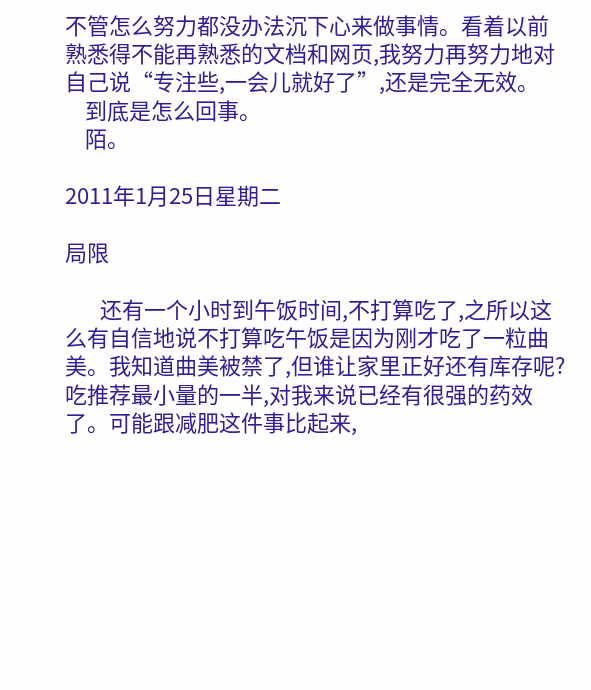不管怎么努力都没办法沉下心来做事情。看着以前熟悉得不能再熟悉的文档和网页,我努力再努力地对自己说“专注些,一会儿就好了”,还是完全无效。
    到底是怎么回事。
    陌。

2011年1月25日星期二

局限

       还有一个小时到午饭时间,不打算吃了,之所以这么有自信地说不打算吃午饭是因为刚才吃了一粒曲美。我知道曲美被禁了,但谁让家里正好还有库存呢?吃推荐最小量的一半,对我来说已经有很强的药效了。可能跟减肥这件事比起来,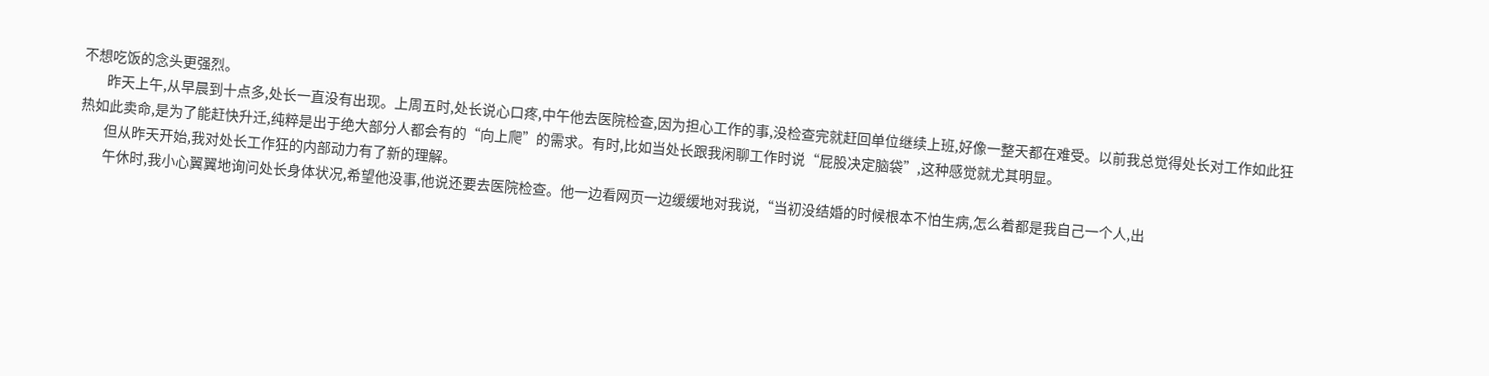不想吃饭的念头更强烈。
        昨天上午,从早晨到十点多,处长一直没有出现。上周五时,处长说心口疼,中午他去医院检查,因为担心工作的事,没检查完就赶回单位继续上班,好像一整天都在难受。以前我总觉得处长对工作如此狂热如此卖命,是为了能赶快升迁,纯粹是出于绝大部分人都会有的“向上爬”的需求。有时,比如当处长跟我闲聊工作时说“屁股决定脑袋”,这种感觉就尤其明显。
        但从昨天开始,我对处长工作狂的内部动力有了新的理解。
        午休时,我小心翼翼地询问处长身体状况,希望他没事,他说还要去医院检查。他一边看网页一边缓缓地对我说,“当初没结婚的时候根本不怕生病,怎么着都是我自己一个人,出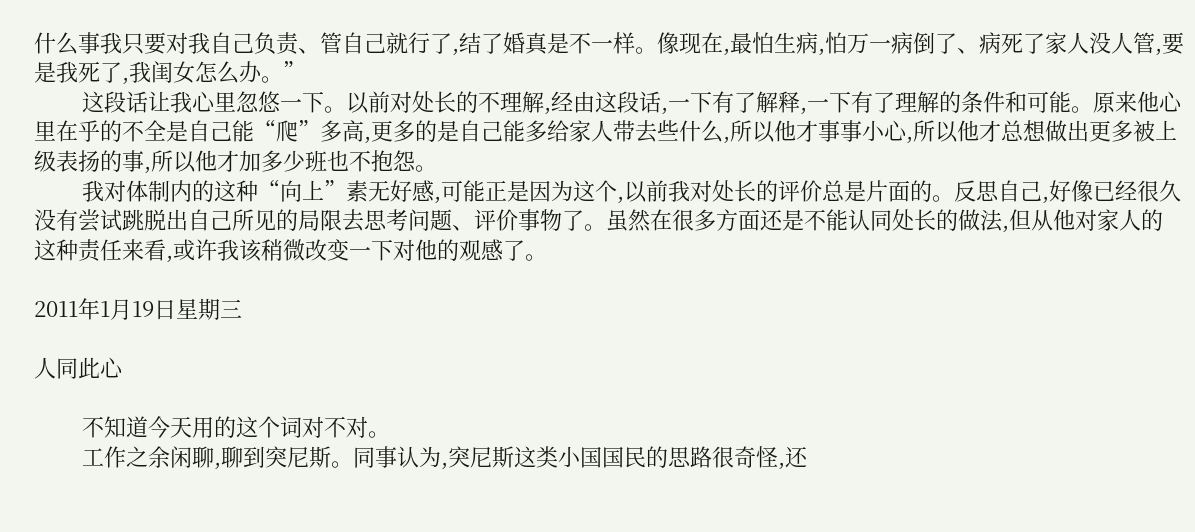什么事我只要对我自己负责、管自己就行了,结了婚真是不一样。像现在,最怕生病,怕万一病倒了、病死了家人没人管,要是我死了,我闺女怎么办。”
        这段话让我心里忽悠一下。以前对处长的不理解,经由这段话,一下有了解释,一下有了理解的条件和可能。原来他心里在乎的不全是自己能“爬”多高,更多的是自己能多给家人带去些什么,所以他才事事小心,所以他才总想做出更多被上级表扬的事,所以他才加多少班也不抱怨。
        我对体制内的这种“向上”素无好感,可能正是因为这个,以前我对处长的评价总是片面的。反思自己,好像已经很久没有尝试跳脱出自己所见的局限去思考问题、评价事物了。虽然在很多方面还是不能认同处长的做法,但从他对家人的这种责任来看,或许我该稍微改变一下对他的观感了。

2011年1月19日星期三

人同此心

        不知道今天用的这个词对不对。
        工作之余闲聊,聊到突尼斯。同事认为,突尼斯这类小国国民的思路很奇怪,还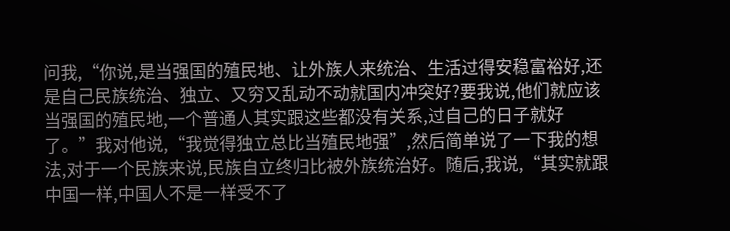问我,“你说,是当强国的殖民地、让外族人来统治、生活过得安稳富裕好,还是自己民族统治、独立、又穷又乱动不动就国内冲突好?要我说,他们就应该当强国的殖民地,一个普通人其实跟这些都没有关系,过自己的日子就好了。”我对他说,“我觉得独立总比当殖民地强”,然后简单说了一下我的想法,对于一个民族来说,民族自立终归比被外族统治好。随后,我说,“其实就跟中国一样,中国人不是一样受不了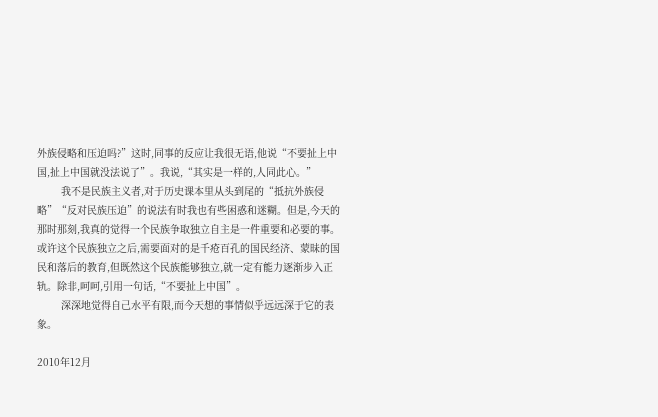外族侵略和压迫吗?”这时,同事的反应让我很无语,他说“不要扯上中国,扯上中国就没法说了”。我说,“其实是一样的,人同此心。”
        我不是民族主义者,对于历史课本里从头到尾的“抵抗外族侵略”“反对民族压迫”的说法有时我也有些困惑和迷糊。但是,今天的那时那刻,我真的觉得一个民族争取独立自主是一件重要和必要的事。或许这个民族独立之后,需要面对的是千疮百孔的国民经济、蒙昧的国民和落后的教育,但既然这个民族能够独立,就一定有能力逐渐步入正轨。除非,呵呵,引用一句话,“不要扯上中国”。
        深深地觉得自己水平有限,而今天想的事情似乎远远深于它的表象。

2010年12月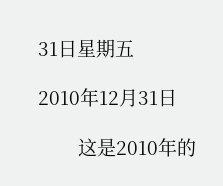31日星期五

2010年12月31日

        这是2010年的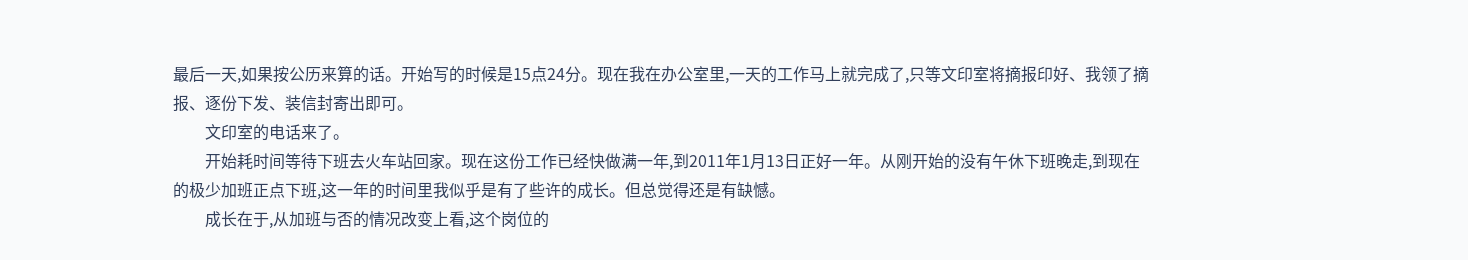最后一天,如果按公历来算的话。开始写的时候是15点24分。现在我在办公室里,一天的工作马上就完成了,只等文印室将摘报印好、我领了摘报、逐份下发、装信封寄出即可。
        文印室的电话来了。
        开始耗时间等待下班去火车站回家。现在这份工作已经快做满一年,到2011年1月13日正好一年。从刚开始的没有午休下班晚走,到现在的极少加班正点下班,这一年的时间里我似乎是有了些许的成长。但总觉得还是有缺憾。
        成长在于,从加班与否的情况改变上看,这个岗位的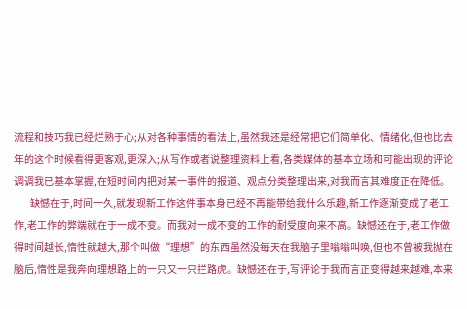流程和技巧我已经烂熟于心;从对各种事情的看法上,虽然我还是经常把它们简单化、情绪化,但也比去年的这个时候看得更客观,更深入;从写作或者说整理资料上看,各类媒体的基本立场和可能出现的评论调调我已基本掌握,在短时间内把对某一事件的报道、观点分类整理出来,对我而言其难度正在降低。
        缺憾在于,时间一久,就发现新工作这件事本身已经不再能带给我什么乐趣,新工作逐渐变成了老工作,老工作的弊端就在于一成不变。而我对一成不变的工作的耐受度向来不高。缺憾还在于,老工作做得时间越长,惰性就越大,那个叫做“理想”的东西虽然没每天在我脑子里嗡嗡叫唤,但也不曾被我抛在脑后,惰性是我奔向理想路上的一只又一只拦路虎。缺憾还在于,写评论于我而言正变得越来越难,本来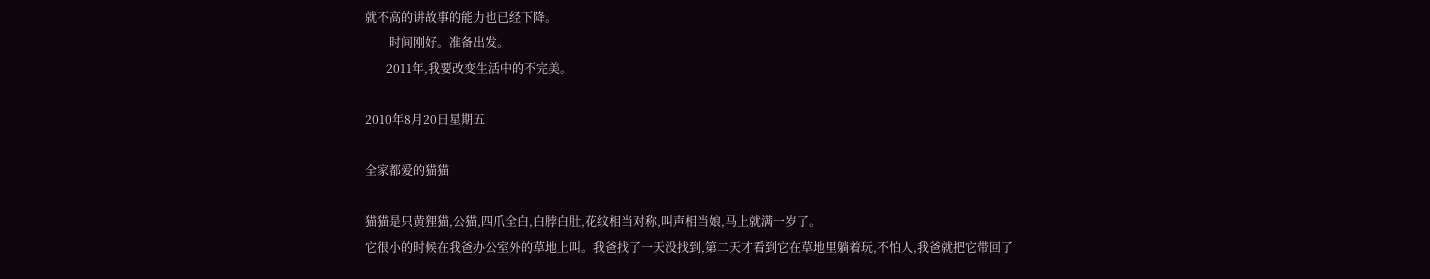就不高的讲故事的能力也已经下降。
        时间刚好。准备出发。
       2011年,我要改变生活中的不完美。

2010年8月20日星期五

全家都爱的猫猫

猫猫是只黄狸猫,公猫,四爪全白,白脖白肚,花纹相当对称,叫声相当娘,马上就满一岁了。
它很小的时候在我爸办公室外的草地上叫。我爸找了一天没找到,第二天才看到它在草地里躺着玩,不怕人,我爸就把它带回了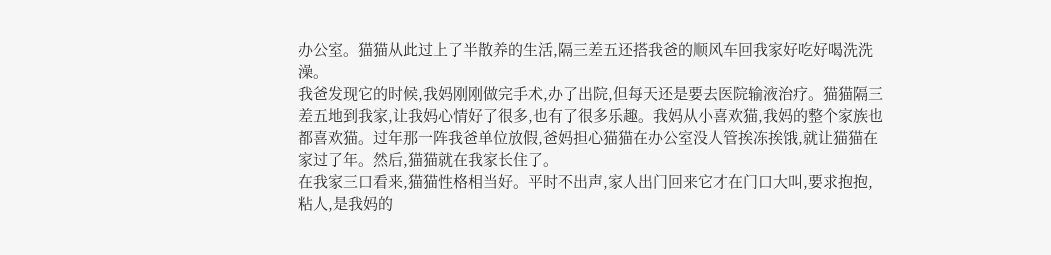办公室。猫猫从此过上了半散养的生活,隔三差五还搭我爸的顺风车回我家好吃好喝洗洗澡。
我爸发现它的时候,我妈刚刚做完手术,办了出院,但每天还是要去医院输液治疗。猫猫隔三差五地到我家,让我妈心情好了很多,也有了很多乐趣。我妈从小喜欢猫,我妈的整个家族也都喜欢猫。过年那一阵我爸单位放假,爸妈担心猫猫在办公室没人管挨冻挨饿,就让猫猫在家过了年。然后,猫猫就在我家长住了。
在我家三口看来,猫猫性格相当好。平时不出声,家人出门回来它才在门口大叫,要求抱抱,粘人,是我妈的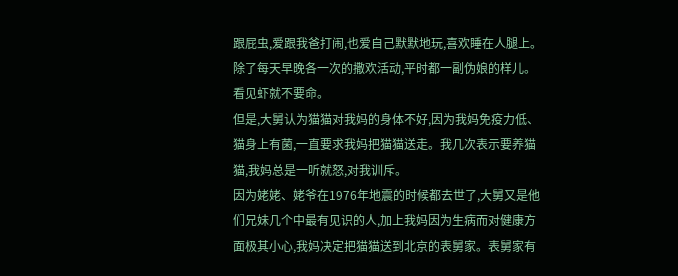跟屁虫,爱跟我爸打闹,也爱自己默默地玩,喜欢睡在人腿上。除了每天早晚各一次的撒欢活动,平时都一副伪娘的样儿。看见虾就不要命。
但是,大舅认为猫猫对我妈的身体不好,因为我妈免疫力低、猫身上有菌,一直要求我妈把猫猫送走。我几次表示要养猫猫,我妈总是一听就怒,对我训斥。
因为姥姥、姥爷在1976年地震的时候都去世了,大舅又是他们兄妹几个中最有见识的人,加上我妈因为生病而对健康方面极其小心,我妈决定把猫猫送到北京的表舅家。表舅家有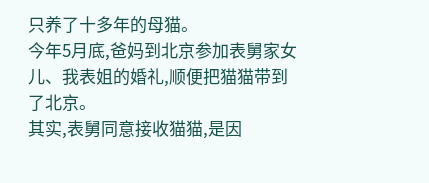只养了十多年的母猫。
今年5月底,爸妈到北京参加表舅家女儿、我表姐的婚礼,顺便把猫猫带到了北京。
其实,表舅同意接收猫猫,是因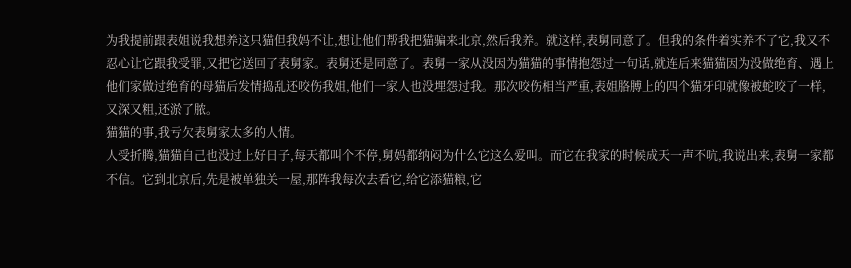为我提前跟表姐说我想养这只猫但我妈不让,想让他们帮我把猫骗来北京,然后我养。就这样,表舅同意了。但我的条件着实养不了它,我又不忍心让它跟我受罪,又把它送回了表舅家。表舅还是同意了。表舅一家从没因为猫猫的事情抱怨过一句话,就连后来猫猫因为没做绝育、遇上他们家做过绝育的母猫后发情捣乱还咬伤我姐,他们一家人也没埋怨过我。那次咬伤相当严重,表姐胳膊上的四个猫牙印就像被蛇咬了一样,又深又粗,还淤了脓。
猫猫的事,我亏欠表舅家太多的人情。
人受折腾,猫猫自己也没过上好日子,每天都叫个不停,舅妈都纳闷为什么它这么爱叫。而它在我家的时候成天一声不吭,我说出来,表舅一家都不信。它到北京后,先是被单独关一屋,那阵我每次去看它,给它添猫粮,它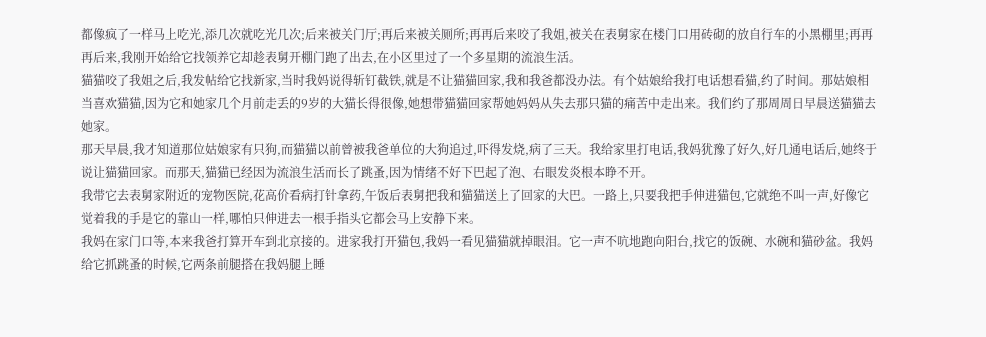都像疯了一样马上吃光,添几次就吃光几次;后来被关门厅;再后来被关厕所;再再后来咬了我姐,被关在表舅家在楼门口用砖砌的放自行车的小黑棚里;再再再后来,我刚开始给它找领养它却趁表舅开棚门跑了出去,在小区里过了一个多星期的流浪生活。
猫猫咬了我姐之后,我发帖给它找新家,当时我妈说得斩钉截铁,就是不让猫猫回家,我和我爸都没办法。有个姑娘给我打电话想看猫,约了时间。那姑娘相当喜欢猫猫,因为它和她家几个月前走丢的9岁的大猫长得很像,她想带猫猫回家帮她妈妈从失去那只猫的痛苦中走出来。我们约了那周周日早晨送猫猫去她家。
那天早晨,我才知道那位姑娘家有只狗,而猫猫以前曾被我爸单位的大狗追过,吓得发烧,病了三天。我给家里打电话,我妈犹豫了好久,好几通电话后,她终于说让猫猫回家。而那天,猫猫已经因为流浪生活而长了跳蚤,因为情绪不好下巴起了泡、右眼发炎根本睁不开。
我带它去表舅家附近的宠物医院,花高价看病打针拿药,午饭后表舅把我和猫猫送上了回家的大巴。一路上,只要我把手伸进猫包,它就绝不叫一声,好像它觉着我的手是它的靠山一样,哪怕只伸进去一根手指头它都会马上安静下来。
我妈在家门口等,本来我爸打算开车到北京接的。进家我打开猫包,我妈一看见猫猫就掉眼泪。它一声不吭地跑向阳台,找它的饭碗、水碗和猫砂盆。我妈给它抓跳蚤的时候,它两条前腿搭在我妈腿上睡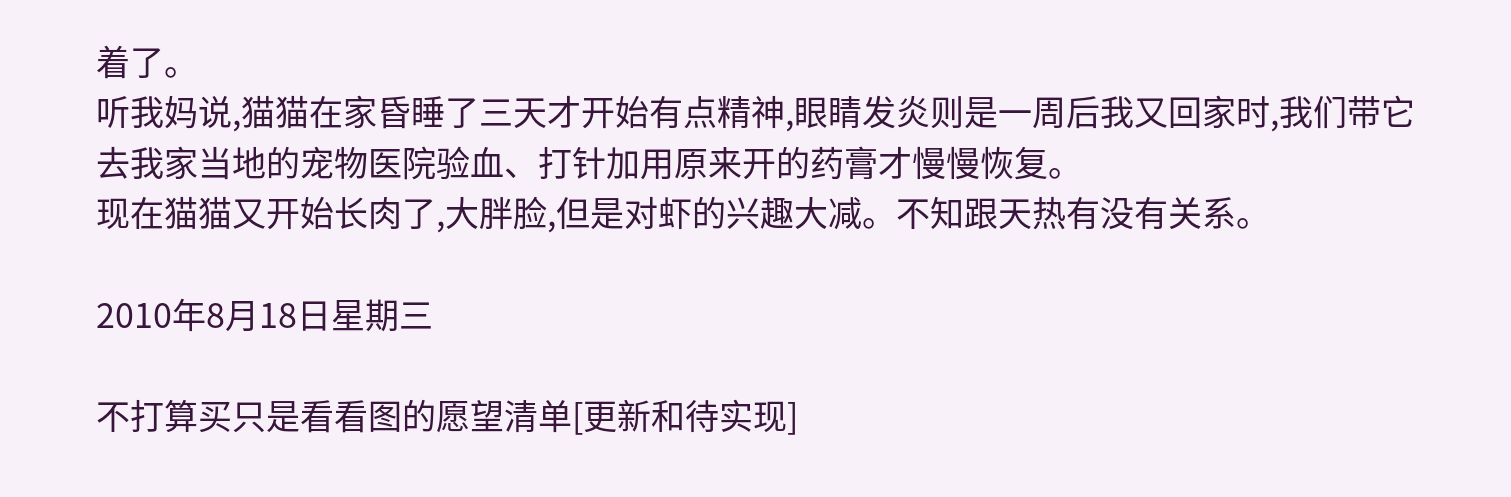着了。
听我妈说,猫猫在家昏睡了三天才开始有点精神,眼睛发炎则是一周后我又回家时,我们带它去我家当地的宠物医院验血、打针加用原来开的药膏才慢慢恢复。
现在猫猫又开始长肉了,大胖脸,但是对虾的兴趣大减。不知跟天热有没有关系。

2010年8月18日星期三

不打算买只是看看图的愿望清单[更新和待实现]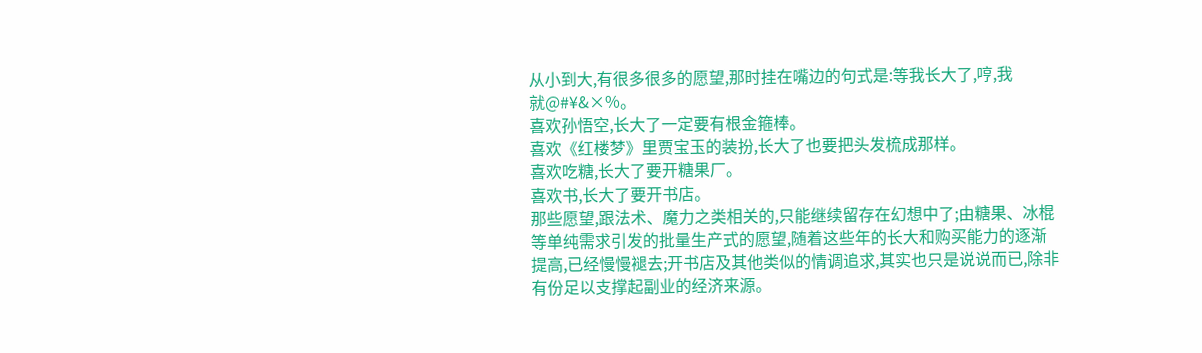从小到大,有很多很多的愿望,那时挂在嘴边的句式是:等我长大了,哼,我就@#¥&×%。
喜欢孙悟空,长大了一定要有根金箍棒。
喜欢《红楼梦》里贾宝玉的装扮,长大了也要把头发梳成那样。
喜欢吃糖,长大了要开糖果厂。
喜欢书,长大了要开书店。
那些愿望,跟法术、魔力之类相关的,只能继续留存在幻想中了;由糖果、冰棍等单纯需求引发的批量生产式的愿望,随着这些年的长大和购买能力的逐渐提高,已经慢慢褪去;开书店及其他类似的情调追求,其实也只是说说而已,除非有份足以支撑起副业的经济来源。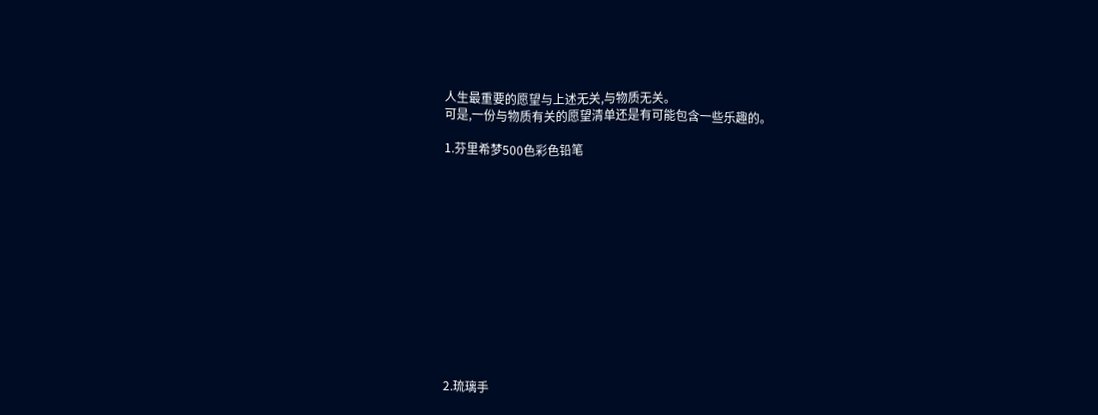人生最重要的愿望与上述无关,与物质无关。
可是,一份与物质有关的愿望清单还是有可能包含一些乐趣的。

1.芬里希梦500色彩色铅笔













2.琉璃手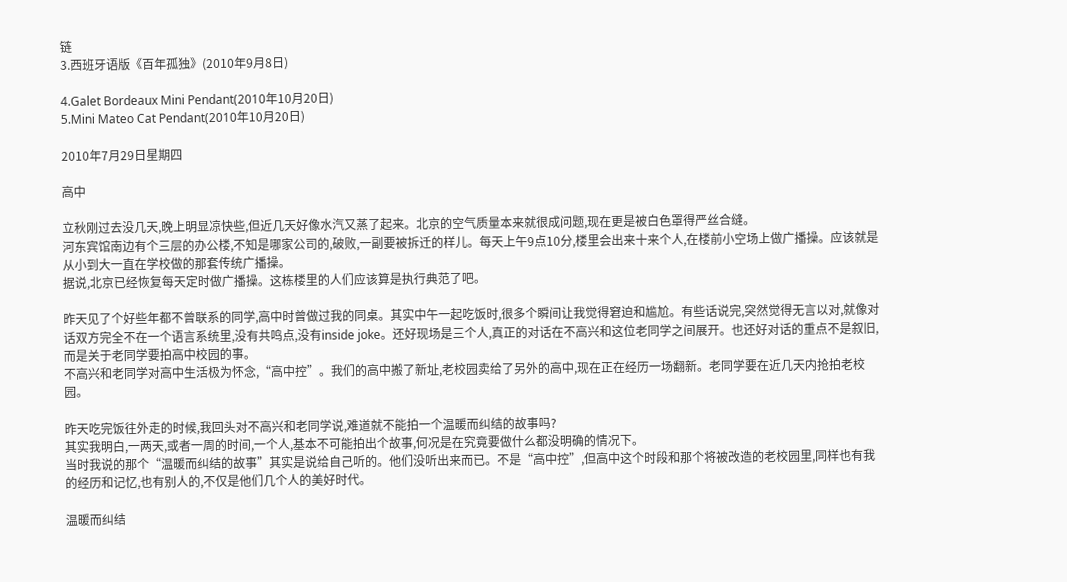链
3.西班牙语版《百年孤独》(2010年9月8日)

4.Galet Bordeaux Mini Pendant(2010年10月20日)
5.Mini Mateo Cat Pendant(2010年10月20日)

2010年7月29日星期四

高中

立秋刚过去没几天,晚上明显凉快些,但近几天好像水汽又蒸了起来。北京的空气质量本来就很成问题,现在更是被白色罩得严丝合缝。
河东宾馆南边有个三层的办公楼,不知是哪家公司的,破败,一副要被拆迁的样儿。每天上午9点10分,楼里会出来十来个人,在楼前小空场上做广播操。应该就是从小到大一直在学校做的那套传统广播操。
据说,北京已经恢复每天定时做广播操。这栋楼里的人们应该算是执行典范了吧。

昨天见了个好些年都不曾联系的同学,高中时曾做过我的同桌。其实中午一起吃饭时,很多个瞬间让我觉得窘迫和尴尬。有些话说完,突然觉得无言以对,就像对话双方完全不在一个语言系统里,没有共鸣点,没有inside joke。还好现场是三个人,真正的对话在不高兴和这位老同学之间展开。也还好对话的重点不是叙旧,而是关于老同学要拍高中校园的事。
不高兴和老同学对高中生活极为怀念,“高中控”。我们的高中搬了新址,老校园卖给了另外的高中,现在正在经历一场翻新。老同学要在近几天内抢拍老校园。

昨天吃完饭往外走的时候,我回头对不高兴和老同学说,难道就不能拍一个温暖而纠结的故事吗?
其实我明白,一两天,或者一周的时间,一个人,基本不可能拍出个故事,何况是在究竟要做什么都没明确的情况下。
当时我说的那个“温暖而纠结的故事”其实是说给自己听的。他们没听出来而已。不是“高中控”,但高中这个时段和那个将被改造的老校园里,同样也有我的经历和记忆,也有别人的,不仅是他们几个人的美好时代。

温暖而纠结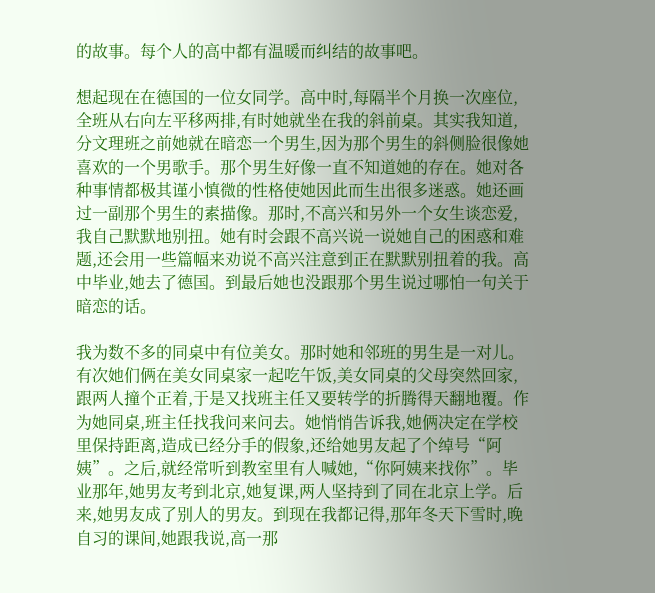的故事。每个人的高中都有温暖而纠结的故事吧。

想起现在在德国的一位女同学。高中时,每隔半个月换一次座位,全班从右向左平移两排,有时她就坐在我的斜前桌。其实我知道,分文理班之前她就在暗恋一个男生,因为那个男生的斜侧脸很像她喜欢的一个男歌手。那个男生好像一直不知道她的存在。她对各种事情都极其谨小慎微的性格使她因此而生出很多迷惑。她还画过一副那个男生的素描像。那时,不高兴和另外一个女生谈恋爱,我自己默默地别扭。她有时会跟不高兴说一说她自己的困惑和难题,还会用一些篇幅来劝说不高兴注意到正在默默别扭着的我。高中毕业,她去了德国。到最后她也没跟那个男生说过哪怕一句关于暗恋的话。

我为数不多的同桌中有位美女。那时她和邻班的男生是一对儿。有次她们俩在美女同桌家一起吃午饭,美女同桌的父母突然回家,跟两人撞个正着,于是又找班主任又要转学的折腾得天翻地覆。作为她同桌,班主任找我问来问去。她悄悄告诉我,她俩决定在学校里保持距离,造成已经分手的假象,还给她男友起了个绰号“阿姨”。之后,就经常听到教室里有人喊她,“你阿姨来找你”。毕业那年,她男友考到北京,她复课,两人坚持到了同在北京上学。后来,她男友成了别人的男友。到现在我都记得,那年冬天下雪时,晚自习的课间,她跟我说,高一那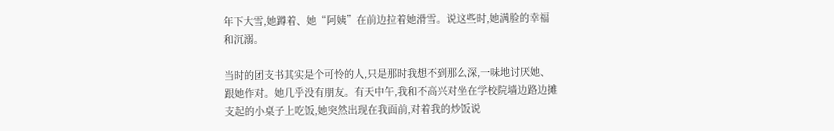年下大雪,她蹲着、她“阿姨”在前边拉着她滑雪。说这些时,她满脸的幸福和沉溺。

当时的团支书其实是个可怜的人,只是那时我想不到那么深,一味地讨厌她、跟她作对。她几乎没有朋友。有天中午,我和不高兴对坐在学校院墙边路边摊支起的小桌子上吃饭,她突然出现在我面前,对着我的炒饭说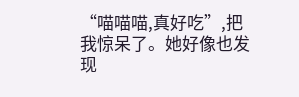“喵喵喵,真好吃”,把我惊呆了。她好像也发现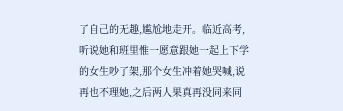了自己的无趣,尴尬地走开。临近高考,听说她和班里惟一愿意跟她一起上下学的女生吵了架,那个女生冲着她哭喊,说再也不理她,之后两人果真再没同来同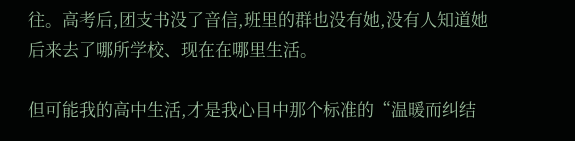往。高考后,团支书没了音信,班里的群也没有她,没有人知道她后来去了哪所学校、现在在哪里生活。

但可能我的高中生活,才是我心目中那个标准的“温暖而纠结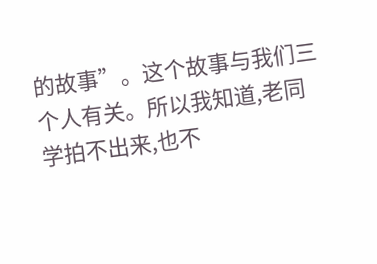的故事”。这个故事与我们三个人有关。所以我知道,老同学拍不出来,也不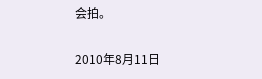会拍。

2010年8月11日